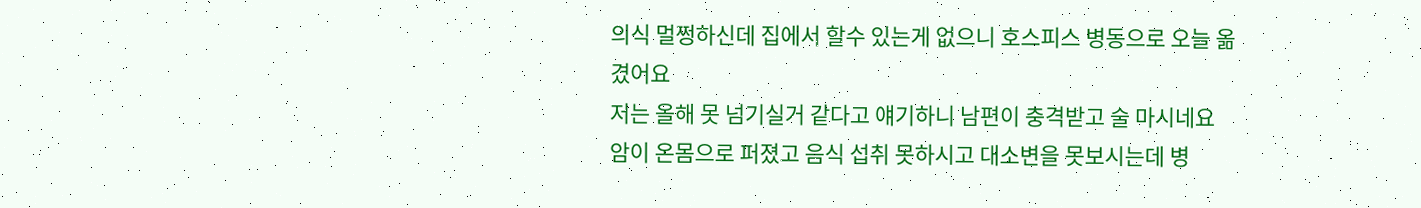의식 멀쩡하신데 집에서 할수 있는게 없으니 호스피스 병동으로 오늘 옮겼어요
저는 올해 못 넘기실거 같다고 얘기하니 남편이 충격받고 술 마시네요
암이 온몸으로 퍼졌고 음식 섭취 못하시고 대소변을 못보시는데 병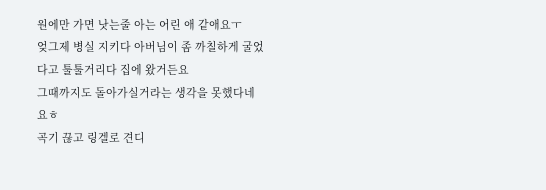원에만 가면 낫는줄 아는 어린 애 같애요ㅜ
엊그제 병실 지키다 아버님이 좀 까칠하게 굴었다고 툴툴거리다 집에 왔거든요
그때까지도 돌아가실거라는 생각을 못했다네요ㅎ
곡기 끊고 링겔로 견디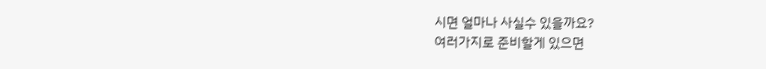시면 얼마나 사실수 있을까요?
여러가지로 준비할게 있으면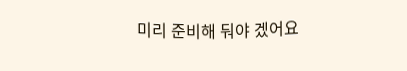미리 준비해 둬야 겠어요